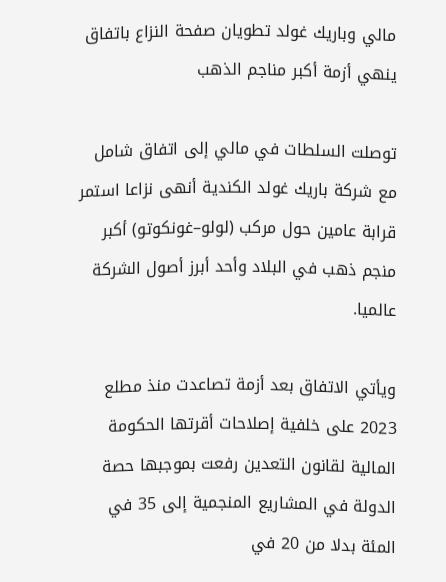مالي وباريك غولد تطويان صفحة النزاع باتفاق ينهي أزمة أكبر مناجم الذهب

توصلت السلطات في مالي إلى اتفاق شامل مع شركة باريك غولد الكندية أنهى نزاعا استمر قرابة عامين حول مركب (لولو–غونكوتو) أكبر منجم ذهب في البلاد وأحد أبرز أصول الشركة عالميا.

ويأتي الاتفاق بعد أزمة تصاعدت منذ مطلع 2023 على خلفية إصلاحات أقرتها الحكومة المالية لقانون التعدين رفعت بموجبها حصة الدولة في المشاريع المنجمية إلى 35 في المئة بدلا من 20 في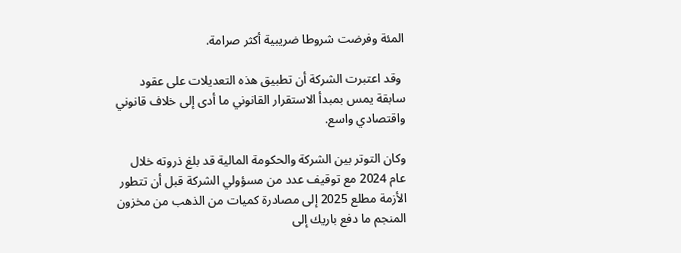المئة وفرضت شروطا ضريبية أكثر صرامة.

 وقد اعتبرت الشركة أن تطبيق هذه التعديلات على عقود سابقة يمس بمبدأ الاستقرار القانوني ما أدى إلى خلاف قانوني واقتصادي واسع.

وكان التوتر بين الشركة والحكومة المالية قد بلغ ذروته خلال عام 2024 مع توقيف عدد من مسؤولي الشركة قبل أن تتطور الأزمة مطلع 2025 إلى مصادرة كميات من الذهب من مخزون المنجم ما دفع باريك إلى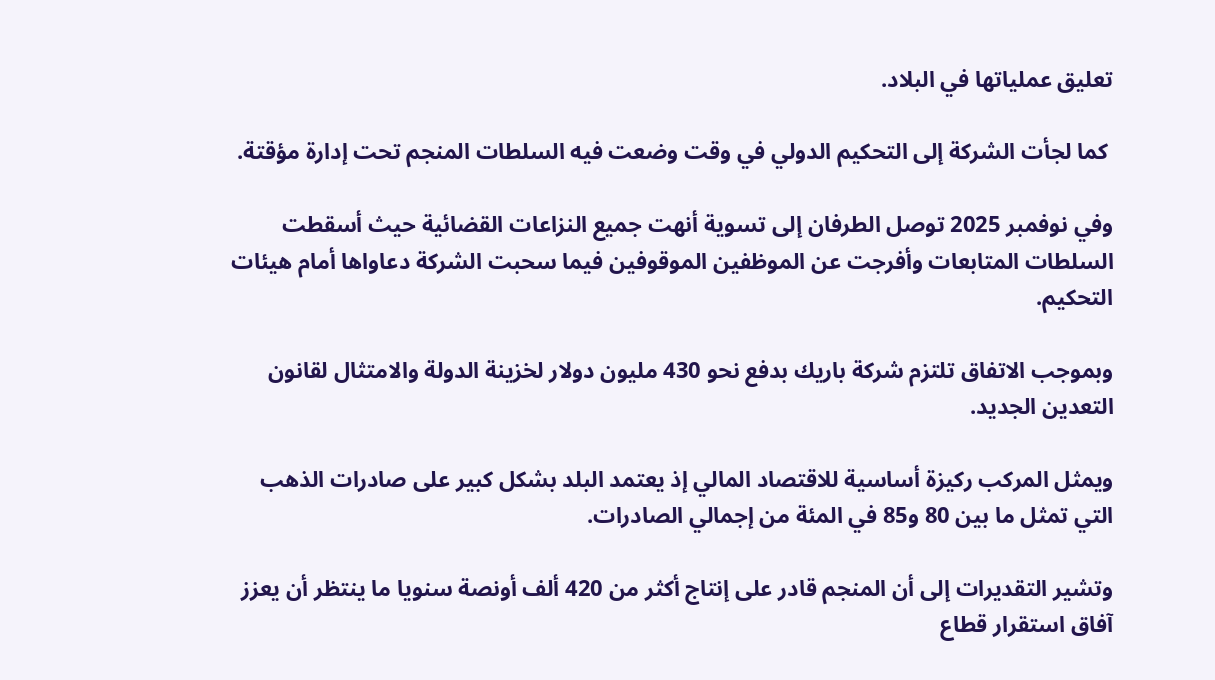تعليق عملياتها في البلاد.

 كما لجأت الشركة إلى التحكيم الدولي في وقت وضعت فيه السلطات المنجم تحت إدارة مؤقتة.

وفي نوفمبر 2025 توصل الطرفان إلى تسوية أنهت جميع النزاعات القضائية حيث أسقطت السلطات المتابعات وأفرجت عن الموظفين الموقوفين فيما سحبت الشركة دعاواها أمام هيئات التحكيم.

وبموجب الاتفاق تلتزم شركة باريك بدفع نحو 430 مليون دولار لخزينة الدولة والامتثال لقانون التعدين الجديد.

ويمثل المركب ركيزة أساسية للاقتصاد المالي إذ يعتمد البلد بشكل كبير على صادرات الذهب التي تمثل ما بين 80 و85 في المئة من إجمالي الصادرات.

وتشير التقديرات إلى أن المنجم قادر على إنتاج أكثر من 420 ألف أونصة سنويا ما ينتظر أن يعزز آفاق استقرار قطاع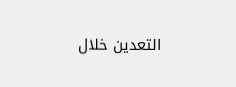التعدين خلال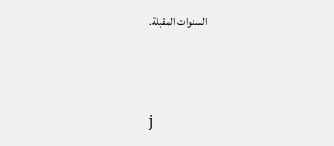السنوات المقبلة.



j